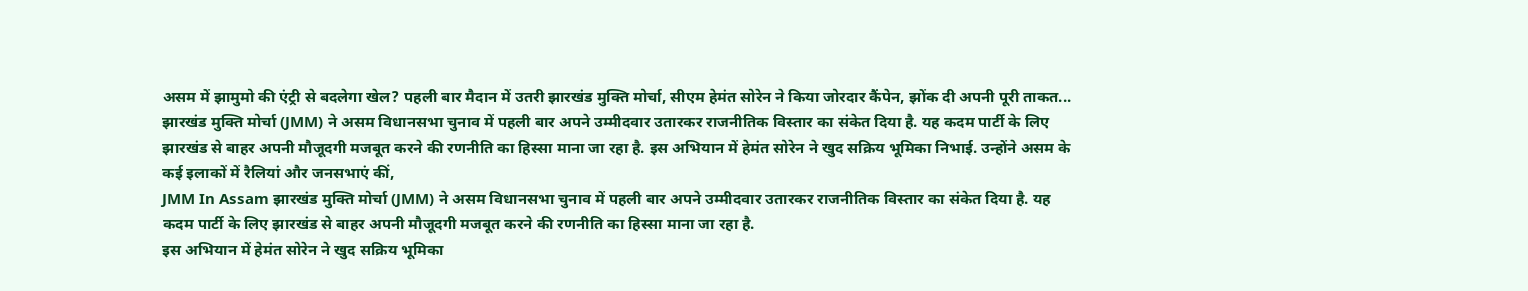असम में झामुमो की एंट्री से बदलेगा खेल? पहली बार मैदान में उतरी झारखंड मुक्ति मोर्चा, सीएम हेमंत सोरेन ने किया जोरदार कैंपेन, झोंक दी अपनी पूरी ताकत...
झारखंड मुक्ति मोर्चा (JMM) ने असम विधानसभा चुनाव में पहली बार अपने उम्मीदवार उतारकर राजनीतिक विस्तार का संकेत दिया है. यह कदम पार्टी के लिए झारखंड से बाहर अपनी मौजूदगी मजबूत करने की रणनीति का हिस्सा माना जा रहा है. इस अभियान में हेमंत सोरेन ने खुद सक्रिय भूमिका निभाई. उन्होंने असम के कई इलाकों में रैलियां और जनसभाएं कीं,
JMM In Assam झारखंड मुक्ति मोर्चा (JMM) ने असम विधानसभा चुनाव में पहली बार अपने उम्मीदवार उतारकर राजनीतिक विस्तार का संकेत दिया है. यह कदम पार्टी के लिए झारखंड से बाहर अपनी मौजूदगी मजबूत करने की रणनीति का हिस्सा माना जा रहा है.
इस अभियान में हेमंत सोरेन ने खुद सक्रिय भूमिका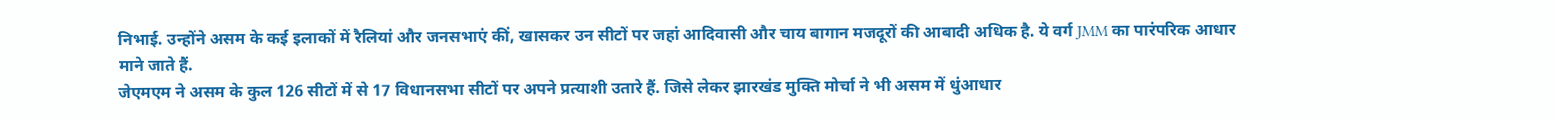निभाई. उन्होंने असम के कई इलाकों में रैलियां और जनसभाएं कीं, खासकर उन सीटों पर जहां आदिवासी और चाय बागान मजदूरों की आबादी अधिक है. ये वर्ग JMM का पारंपरिक आधार माने जाते हैं.
जेएमएम ने असम के कुल 126 सीटों में से 17 विधानसभा सीटों पर अपने प्रत्याशी उतारे हैं. जिसे लेकर झारखंड मुक्ति मोर्चा ने भी असम में धुंआधार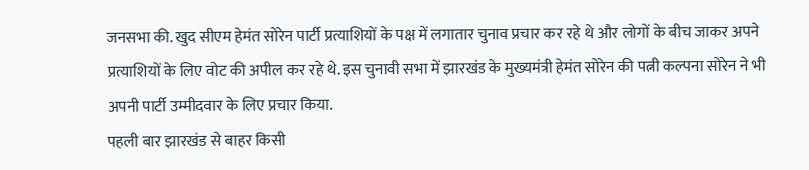जनसभा की. खुद सीएम हेमंत सोरेन पार्टी प्रत्याशियों के पक्ष में लगातार चुनाव प्रचार कर रहे थे और लोगों के बीच जाकर अपने प्रत्याशियों के लिए वोट की अपील कर रहे थे. इस चुनावी सभा में झारखंड के मुख्यमंत्री हेमंत सोरेन की पत्नी कल्पना सोरेन ने भी अपनी पार्टी उम्मीदवार के लिए प्रचार किया.
पहली बार झारखंड से बाहर किसी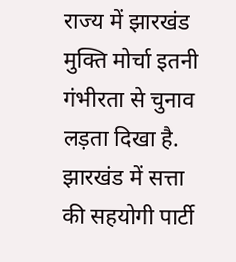राज्य में झारखंड मुक्ति मोर्चा इतनी गंभीरता से चुनाव लड़ता दिखा है. झारखंड में सत्ता की सहयोगी पार्टी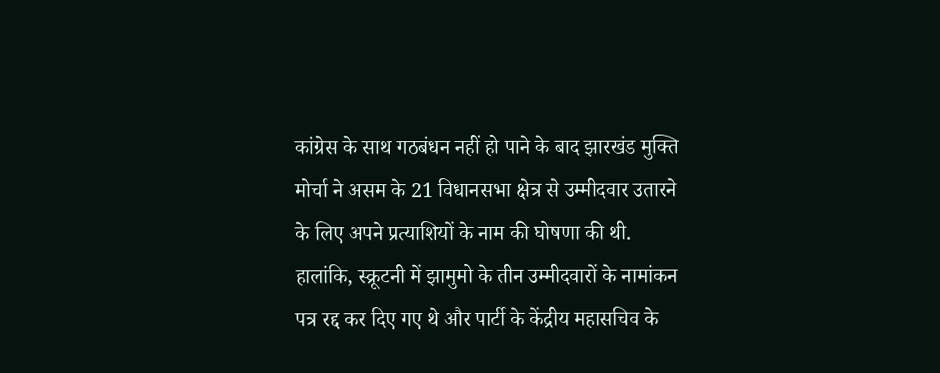कांग्रेस के साथ गठबंधन नहीं हो पाने के बाद झारखंड मुक्ति मोर्चा ने असम के 21 विधानसभा क्षेत्र से उम्मीदवार उतारने के लिए अपने प्रत्याशियों के नाम की घोषणा की थी.
हालांकि, स्क्रूटनी में झामुमो के तीन उम्मीदवारों के नामांकन पत्र रद्द कर दिए गए थे और पार्टी के केंद्रीय महासचिव के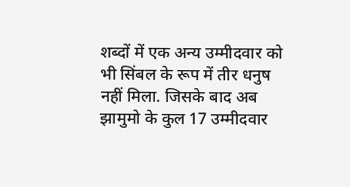शब्दों में एक अन्य उम्मीदवार को भी सिंबल के रूप में तीर धनुष नहीं मिला. जिसके बाद अब झामुमो के कुल 17 उम्मीदवार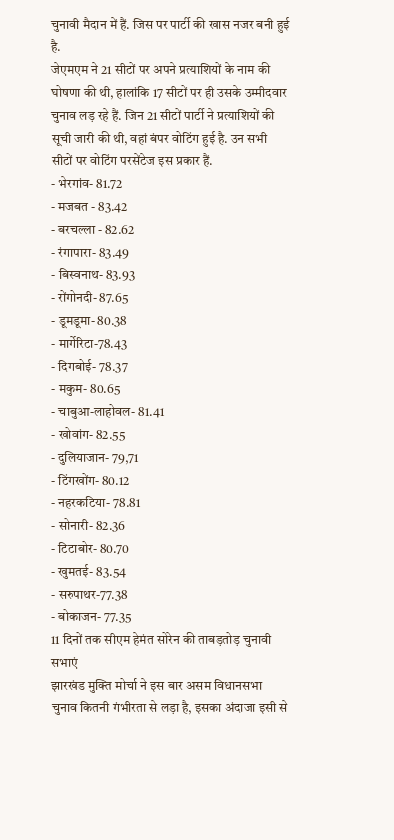चुनावी मैदान में हैं. जिस पर पार्टी की खास नजर बनी हुई है.
जेएमएम ने 21 सीटों पर अपने प्रत्याशियों के नाम की घोषणा की थी, हालांकि 17 सीटों पर ही उसके उम्मीदवार चुनाव लड़ रहे हैं. जिन 21 सीटों पार्टी ने प्रत्याशियों की सूची जारी की थी, वहां बंपर वोटिंग हुई है. उन सभी सीटों पर वोटिंग परसेंटेज इस प्रकार हैं.
- भेरगांव- 81.72
- मजबत - 83.42
- बरचल्ला - 82.62
- रंगापारा- 83.49
- बिस्वनाथ- 83.93
- रोंगोनदी- 87.65
- डूमडूमा- 80.38
- मार्गेरिटा-78.43
- दिगबोई- 78.37
- मकुम- 80.65
- चाबुआ-लाहोवल- 81.41
- खोवांग- 82.55
- दुलियाजान- 79,71
- टिंगखोंग- 80.12
- नहरकटिया- 78.81
- सोनारी- 82.36
- टिटाबोर- 80.70
- खुमतई- 83.54
- सरुपाथर-77.38
- बोकाजन- 77.35
11 दिनों तक सीएम हेमंत सोरेन की ताबड़तोड़ चुनावी सभाएं
झारखंड मुक्ति मोर्चा ने इस बार असम विधानसभा चुनाव कितनी गंभीरता से लड़ा है, इसका अंदाजा इसी से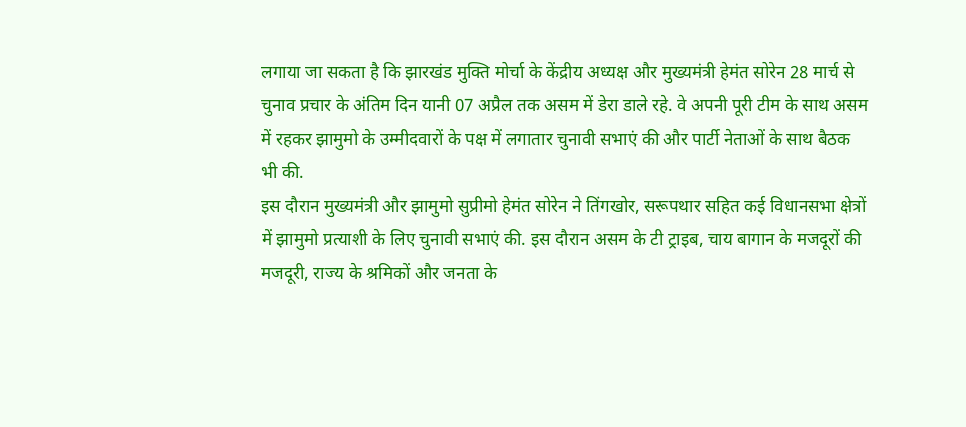लगाया जा सकता है कि झारखंड मुक्ति मोर्चा के केंद्रीय अध्यक्ष और मुख्यमंत्री हेमंत सोरेन 28 मार्च से चुनाव प्रचार के अंतिम दिन यानी 07 अप्रैल तक असम में डेरा डाले रहे. वे अपनी पूरी टीम के साथ असम में रहकर झामुमो के उम्मीदवारों के पक्ष में लगातार चुनावी सभाएं की और पार्टी नेताओं के साथ बैठक भी की.
इस दौरान मुख्यमंत्री और झामुमो सुप्रीमो हेमंत सोरेन ने तिंगखोर, सरूपथार सहित कई विधानसभा क्षेत्रों में झामुमो प्रत्याशी के लिए चुनावी सभाएं की. इस दौरान असम के टी ट्राइब, चाय बागान के मजदूरों की मजदूरी, राज्य के श्रमिकों और जनता के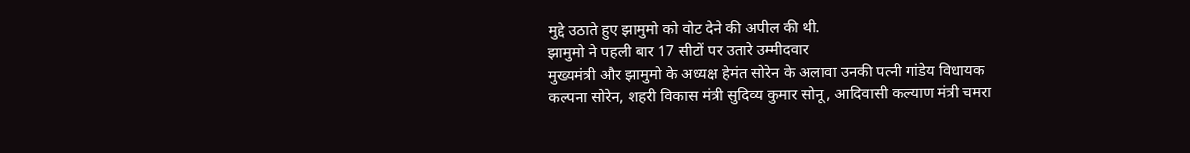मुद्दे उठाते हुए झामुमो को वोट देने की अपील की थी.
झामुमो ने पहली बार 17 सीटों पर उतारे उम्मीदवार
मुख्यमंत्री और झामुमो के अध्यक्ष हेमंत सोरेन के अलावा उनकी पत्नी गांडेय विधायक कल्पना सोरेन, शहरी विकास मंत्री सुदिव्य कुमार सोनू, आदिवासी कल्याण मंत्री चमरा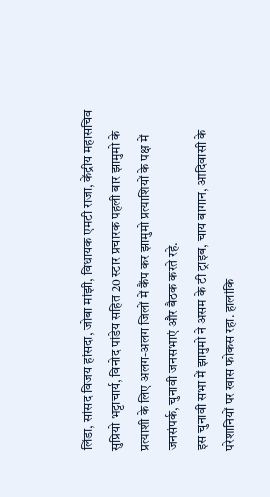लिंडा, सांसद विजय हांसदा, जोबा मांझी, विधायक एमटी राजा, केंद्रीय महासचिव सुप्रियो भट्टाचार्य, विनोद पांडेय सहित 20 स्टार प्रचारक पहली बार झामुमो के प्रत्याशी के लिए अलग-अलग जिलों में कैंप कर झामुमो प्रत्याशियों के पक्ष में जनसंपर्क, चुनावी जनसभाएं और बैठक करते रहे.
इस चुनावी सभा में झामुमो ने असम के टी ट्राइब, चाय बागान, आदिवासी के परेशानियों पर खास फोकस रहा. हालांकि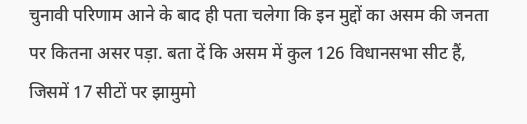चुनावी परिणाम आने के बाद ही पता चलेगा कि इन मुद्दों का असम की जनता पर कितना असर पड़ा. बता दें कि असम में कुल 126 विधानसभा सीट हैं, जिसमें 17 सीटों पर झामुमो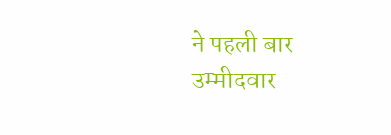ने पहली बार उम्मीदवार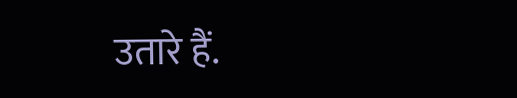उतारे हैं.